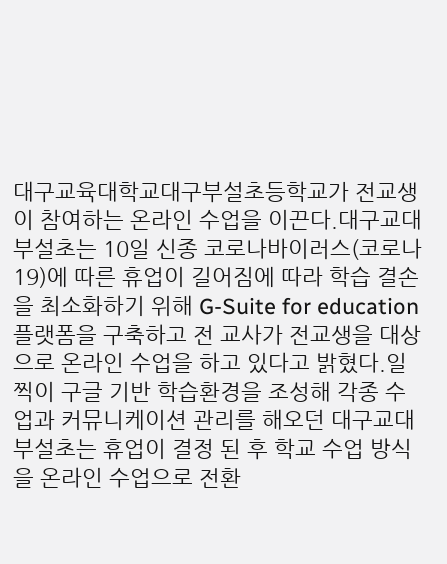대구교육대학교대구부설초등학교가 전교생이 참여하는 온라인 수업을 이끈다.대구교대부설초는 10일 신종 코로나바이러스(코로나19)에 따른 휴업이 길어짐에 따라 학습 결손을 최소화하기 위해 G-Suite for education 플랫폼을 구축하고 전 교사가 전교생을 대상으로 온라인 수업을 하고 있다고 밝혔다.일찍이 구글 기반 학습환경을 조성해 각종 수업과 커뮤니케이션 관리를 해오던 대구교대부설초는 휴업이 결정 된 후 학교 수업 방식을 온라인 수업으로 전환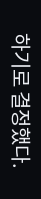하기로 결정했다.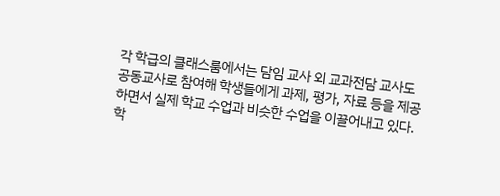각 학급의 클래스룸에서는 담임 교사 외 교과전담 교사도 공동교사로 참여해 학생들에게 과제, 평가, 자료 등을 제공하면서 실제 학교 수업과 비슷한 수업을 이끌어내고 있다.학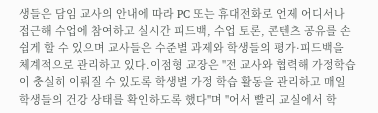생들은 담임 교사의 안내에 따라 PC 또는 휴대전화로 언제 어디서나 접근해 수업에 참여하고 실시간 피드백, 수업 토론, 콘텐츠 공유를 손쉽게 할 수 있으며 교사들은 수준별 과제와 학생들의 평가·피드백을 체계적으로 관리하고 있다.이점형 교장은 "전 교사와 협력해 가정학습이 충실히 이뤄질 수 있도록 학생별 가정 학습 활동을 관리하고 매일 학생들의 건강 상태를 확인하도록 했다"며 "어서 빨리 교실에서 학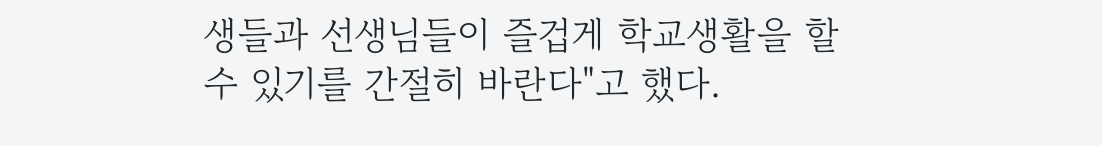생들과 선생님들이 즐겁게 학교생활을 할 수 있기를 간절히 바란다"고 했다.